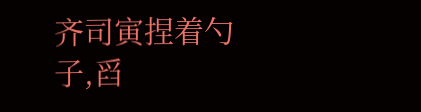齐司寅捏着勺子,舀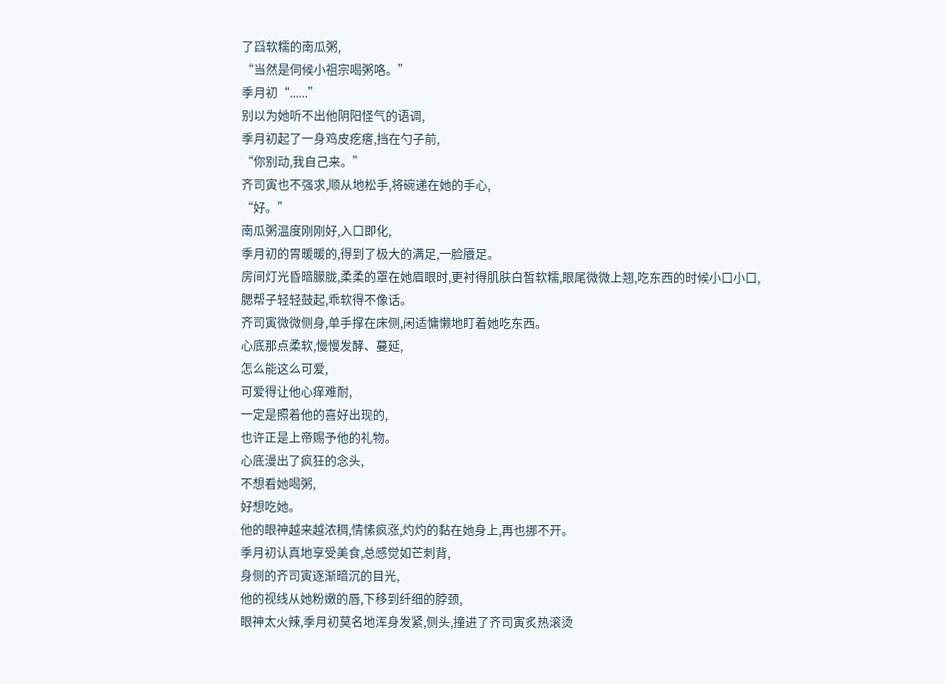了舀软糯的南瓜粥,
“当然是伺候小祖宗喝粥咯。”
季月初“......”
别以为她听不出他阴阳怪气的语调,
季月初起了一身鸡皮疙瘩,挡在勺子前,
“你别动,我自己来。”
齐司寅也不强求,顺从地松手,将碗递在她的手心,
“好。”
南瓜粥温度刚刚好,入口即化,
季月初的胃暖暖的,得到了极大的满足,一脸餍足。
房间灯光昏暗朦胧,柔柔的罩在她眉眼时,更衬得肌肤白皙软糯,眼尾微微上翘,吃东西的时候小口小口,
腮帮子轻轻鼓起,乖软得不像话。
齐司寅微微侧身,单手撑在床侧,闲适慵懒地盯着她吃东西。
心底那点柔软,慢慢发酵、蔓延,
怎么能这么可爱,
可爱得让他心痒难耐,
一定是照着他的喜好出现的,
也许正是上帝赐予他的礼物。
心底漫出了疯狂的念头,
不想看她喝粥,
好想吃她。
他的眼神越来越浓稠,情愫疯涨,灼灼的黏在她身上,再也挪不开。
季月初认真地享受美食,总感觉如芒刺背,
身侧的齐司寅逐渐暗沉的目光,
他的视线从她粉嫩的唇,下移到纤细的脖颈,
眼神太火辣,季月初莫名地浑身发紧,侧头,撞进了齐司寅炙热滚烫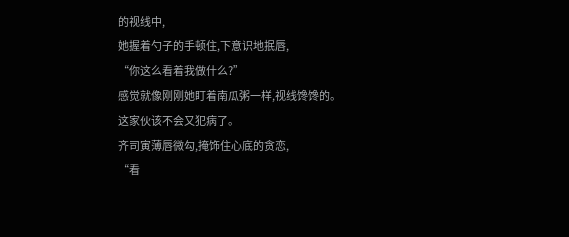的视线中,
她握着勺子的手顿住,下意识地抿唇,
“你这么看着我做什么?”
感觉就像刚刚她盯着南瓜粥一样,视线馋馋的。
这家伙该不会又犯病了。
齐司寅薄唇微勾,掩饰住心底的贪恋,
“看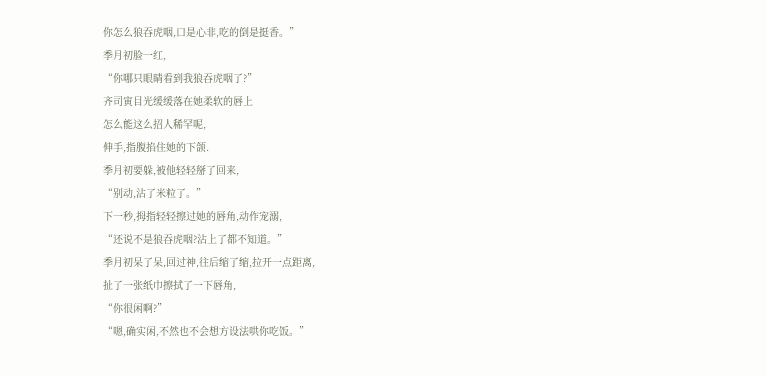你怎么狼吞虎咽,口是心非,吃的倒是挺香。”
季月初脸一红,
“你哪只眼睛看到我狼吞虎咽了?”
齐司寅目光缓缓落在她柔软的唇上
怎么能这么招人稀罕呢,
伸手,指腹掐住她的下颌.
季月初要躲,被他轻轻掰了回来,
“别动,沾了米粒了。”
下一秒,拇指轻轻擦过她的唇角,动作宠溺,
“还说不是狼吞虎咽?沾上了都不知道。”
季月初呆了呆,回过神,往后缩了缩,拉开一点距离,
扯了一张纸巾擦拭了一下唇角,
“你很闲啊?”
“嗯,确实闲,不然也不会想方设法哄你吃饭。”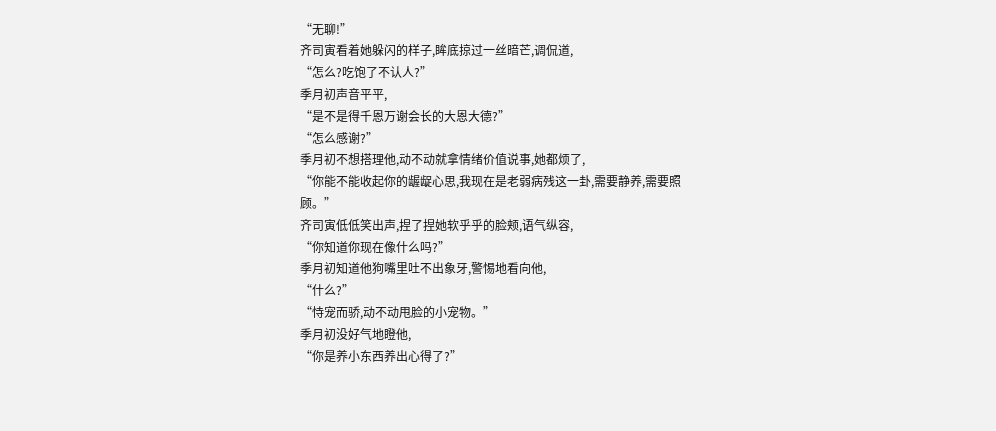“无聊!”
齐司寅看着她躲闪的样子,眸底掠过一丝暗芒,调侃道,
“怎么?吃饱了不认人?”
季月初声音平平,
“是不是得千恩万谢会长的大恩大德?”
“怎么感谢?”
季月初不想搭理他,动不动就拿情绪价值说事,她都烦了,
“你能不能收起你的龌龊心思,我现在是老弱病残这一卦,需要静养,需要照顾。”
齐司寅低低笑出声,捏了捏她软乎乎的脸颊,语气纵容,
“你知道你现在像什么吗?”
季月初知道他狗嘴里吐不出象牙,警惕地看向他,
“什么?”
“恃宠而骄,动不动甩脸的小宠物。”
季月初没好气地瞪他,
“你是养小东西养出心得了?”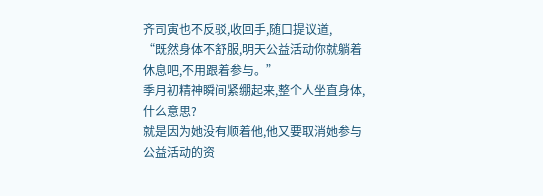齐司寅也不反驳,收回手,随口提议道,
“既然身体不舒服,明天公益活动你就躺着休息吧,不用跟着参与。”
季月初精神瞬间紧绷起来,整个人坐直身体,
什么意思?
就是因为她没有顺着他,他又要取消她参与公益活动的资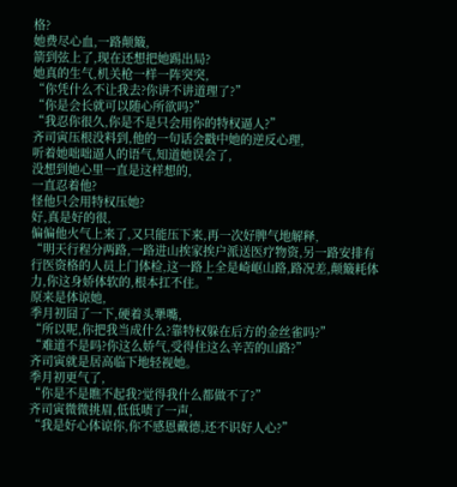格?
她费尽心血,一路颠簸,
箭到弦上了,现在还想把她踢出局?
她真的生气,机关枪一样一阵突突,
“你凭什么不让我去?你讲不讲道理了?”
“你是会长就可以随心所欲吗?”
“我忍你很久,你是不是只会用你的特权逼人?”
齐司寅压根没料到,他的一句话会戳中她的逆反心理,
听着她咄咄逼人的语气,知道她误会了,
没想到她心里一直是这样想的,
一直忍着他?
怪他只会用特权压她?
好,真是好的很,
偏偏他火气上来了,又只能压下来,再一次好脾气地解释,
“明天行程分两路,一路进山挨家挨户派送医疗物资,另一路安排有行医资格的人员上门体检,这一路上全是崎岖山路,路况差,颠簸耗体力,你这身娇体软的,根本扛不住。”
原来是体谅她,
季月初囧了一下,硬着头犟嘴,
“所以呢,你把我当成什么?靠特权躲在后方的金丝雀吗?”
“难道不是吗?你这么娇气,受得住这么辛苦的山路?”
齐司寅就是居高临下地轻视她。
季月初更气了,
“你是不是瞧不起我?觉得我什么都做不了?”
齐司寅微微挑眉,低低啧了一声,
“我是好心体谅你,你不感恩戴德,还不识好人心?”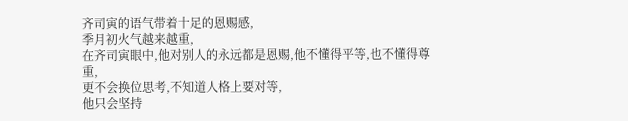齐司寅的语气带着十足的恩赐感,
季月初火气越来越重,
在齐司寅眼中,他对别人的永远都是恩赐,他不懂得平等,也不懂得尊重,
更不会换位思考,不知道人格上要对等,
他只会坚持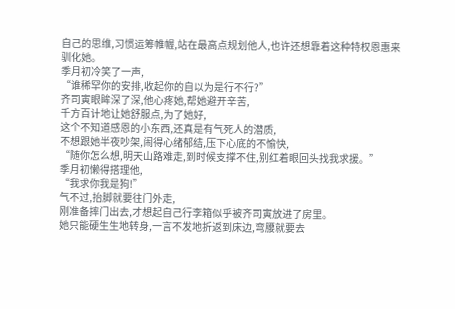自己的思维,习惯运筹帷幄,站在最高点规划他人,也许还想靠着这种特权恩惠来驯化她。
季月初冷笑了一声,
“谁稀罕你的安排,收起你的自以为是行不行?”
齐司寅眼眸深了深,他心疼她,帮她避开辛苦,
千方百计地让她舒服点,为了她好,
这个不知道感恩的小东西,还真是有气死人的潜质,
不想跟她半夜吵架,闹得心绪郁结,压下心底的不愉快,
“随你怎么想,明天山路难走,到时候支撑不住,别红着眼回头找我求援。”
季月初懒得搭理他,
“我求你我是狗!”
气不过,抬脚就要往门外走,
刚准备摔门出去,才想起自己行李箱似乎被齐司寅放进了房里。
她只能硬生生地转身,一言不发地折返到床边,弯腰就要去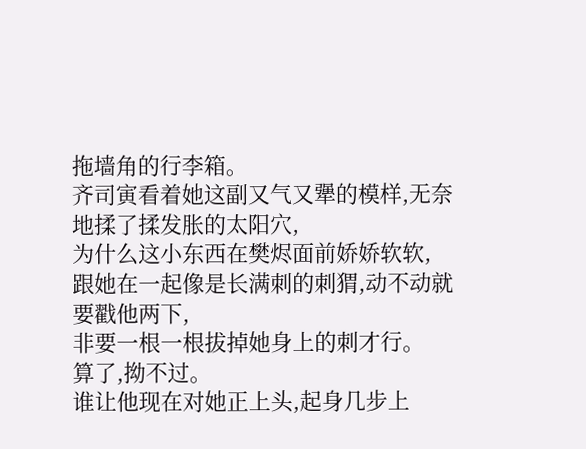拖墙角的行李箱。
齐司寅看着她这副又气又犟的模样,无奈地揉了揉发胀的太阳穴,
为什么这小东西在樊烬面前娇娇软软,
跟她在一起像是长满刺的刺猬,动不动就要戳他两下,
非要一根一根拔掉她身上的刺才行。
算了,拗不过。
谁让他现在对她正上头,起身几步上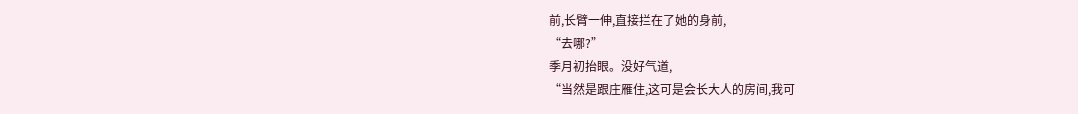前,长臂一伸,直接拦在了她的身前,
“去哪?”
季月初抬眼。没好气道,
“当然是跟庄雁住,这可是会长大人的房间,我可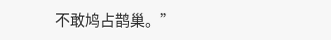不敢鸠占鹊巢。”